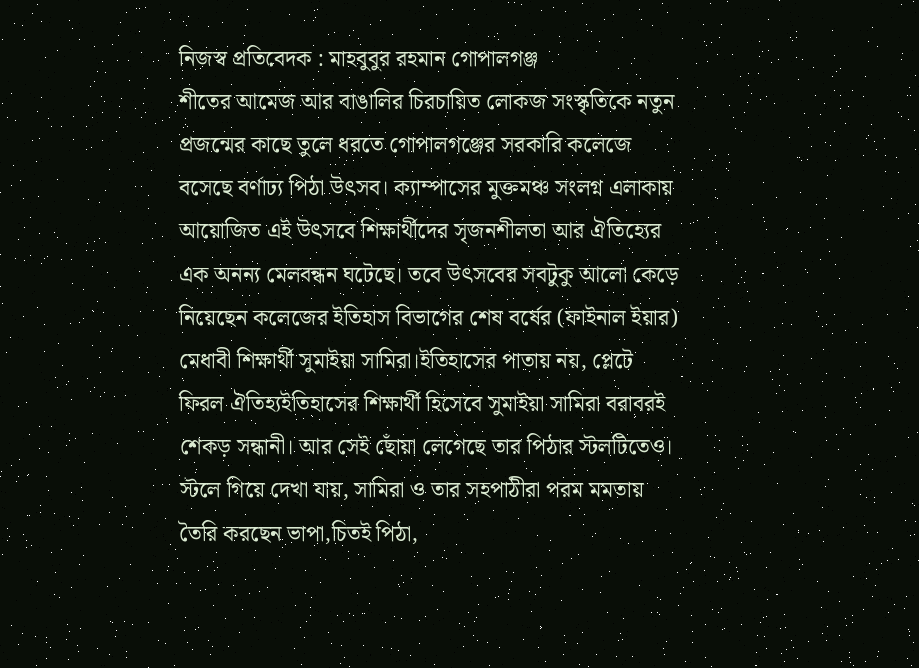নিজস্ব প্রতিবেদক : মাহবুবুর রহমান গোপালগঞ্জ
শীতের আমেজ আর বাঙালির চিরচায়িত লোকজ সংস্কৃতিকে নতুন প্রজন্মের কাছে তুলে ধরতে গোপালগঞ্জের সরকারি কলেজে বসেছে বর্ণাঢ্য পিঠা উৎসব। ক্যাম্পাসের মুক্তমঞ্চ সংলগ্ন এলাকায় আয়োজিত এই উৎসবে শিক্ষার্থীদের সৃজনশীলতা আর ঐতিহ্যের এক অনন্য মেলবন্ধন ঘটেছে। তবে উৎসবের সবটুকু আলো কেড়ে নিয়েছেন কলেজের ইতিহাস বিভাগের শেষ বর্ষের (ফাইনাল ইয়ার) মেধাবী শিক্ষার্থী সুমাইয়া সামিরা।ইতিহাসের পাতায় নয়, প্লেটে ফিরল ঐতিহ্যইতিহাসের শিক্ষার্থী হিসেবে সুমাইয়া সামিরা বরাবরই শেকড় সন্ধানী। আর সেই ছোঁয়া লেগেছে তার পিঠার স্টলটিতেও। স্টলে গিয়ে দেখা যায়, সামিরা ও তার সহপাঠীরা পরম মমতায় তৈরি করছেন ভাপা,চিতই পিঠা,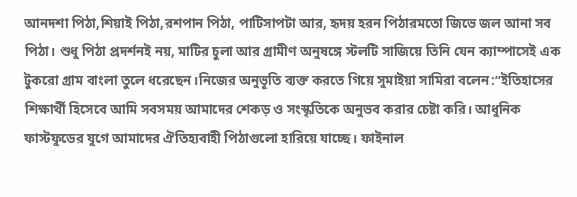আনদশা পিঠা,শিয়াই পিঠা,রশপান পিঠা, পাটিসাপটা আর, হৃদয় হরন পিঠারমতো জিভে জল আনা সব পিঠা। শুধু পিঠা প্রদর্শনই নয়, মাটির চুলা আর গ্রামীণ অনুষঙ্গে স্টলটি সাজিয়ে তিনি যেন ক্যাম্পাসেই এক টুকরো গ্রাম বাংলা তুলে ধরেছেন।নিজের অনুভূতি ব্যক্ত করতে গিয়ে সুমাইয়া সামিরা বলেন:”ইতিহাসের শিক্ষার্থী হিসেবে আমি সবসময় আমাদের শেকড় ও সংস্কৃতিকে অনুভব করার চেষ্টা করি। আধুনিক ফাস্টফুডের যুগে আমাদের ঐতিহ্যবাহী পিঠাগুলো হারিয়ে যাচ্ছে। ফাইনাল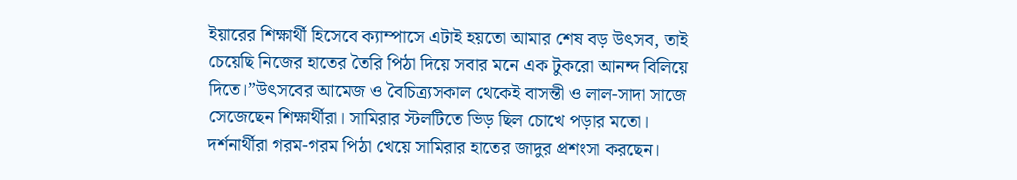ইয়ারের শিক্ষার্থী হিসেবে ক্যাম্পাসে এটাই হয়তো আমার শেষ বড় উৎসব, তাই চেয়েছি নিজের হাতের তৈরি পিঠা দিয়ে সবার মনে এক টুকরো আনন্দ বিলিয়ে দিতে।”উৎসবের আমেজ ও বৈচিত্র্যসকাল থেকেই বাসন্তী ও লাল-সাদা সাজে সেজেছেন শিক্ষার্থীরা। সামিরার স্টলটিতে ভিড় ছিল চোখে পড়ার মতো। দর্শনার্থীরা গরম-গরম পিঠা খেয়ে সামিরার হাতের জাদুর প্রশংসা করছেন।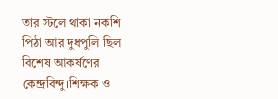তার স্টলে থাকা নকশি পিঠা আর দুধপুলি ছিল বিশেষ আকর্ষণের কেন্দ্রবিন্দু।শিক্ষক ও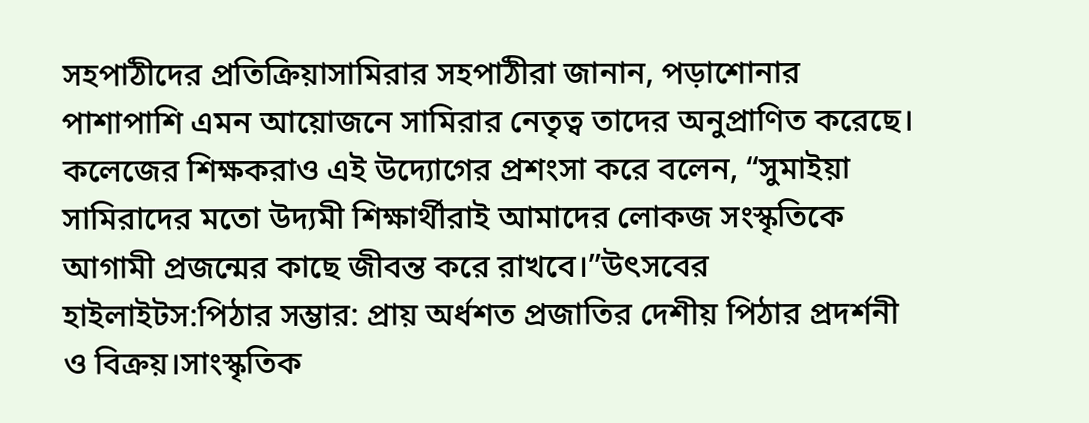সহপাঠীদের প্রতিক্রিয়াসামিরার সহপাঠীরা জানান, পড়াশোনার পাশাপাশি এমন আয়োজনে সামিরার নেতৃত্ব তাদের অনুপ্রাণিত করেছে। কলেজের শিক্ষকরাও এই উদ্যোগের প্রশংসা করে বলেন, “সুমাইয়া সামিরাদের মতো উদ্যমী শিক্ষার্থীরাই আমাদের লোকজ সংস্কৃতিকে আগামী প্রজন্মের কাছে জীবন্ত করে রাখবে।”উৎসবের হাইলাইটস:পিঠার সম্ভার: প্রায় অর্ধশত প্রজাতির দেশীয় পিঠার প্রদর্শনী ও বিক্রয়।সাংস্কৃতিক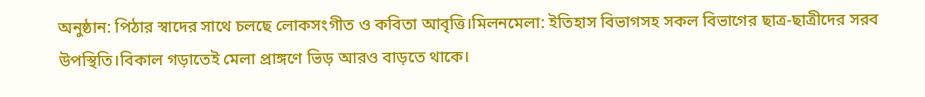অনুষ্ঠান: পিঠার স্বাদের সাথে চলছে লোকসংগীত ও কবিতা আবৃত্তি।মিলনমেলা: ইতিহাস বিভাগসহ সকল বিভাগের ছাত্র-ছাত্রীদের সরব উপস্থিতি।বিকাল গড়াতেই মেলা প্রাঙ্গণে ভিড় আরও বাড়তে থাকে।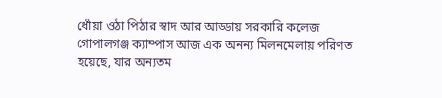ধোঁয়া ওঠা পিঠার স্বাদ আর আড্ডায় সরকারি কলেজ গোপালগঞ্জ ক্যাম্পাস আজ এক অনন্য মিলনমেলায় পরিণত হয়েছে, যার অন্যতম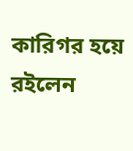কারিগর হয়ে রইলেন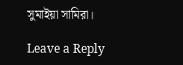সুমাইয়া সামিরা।

Leave a Reply